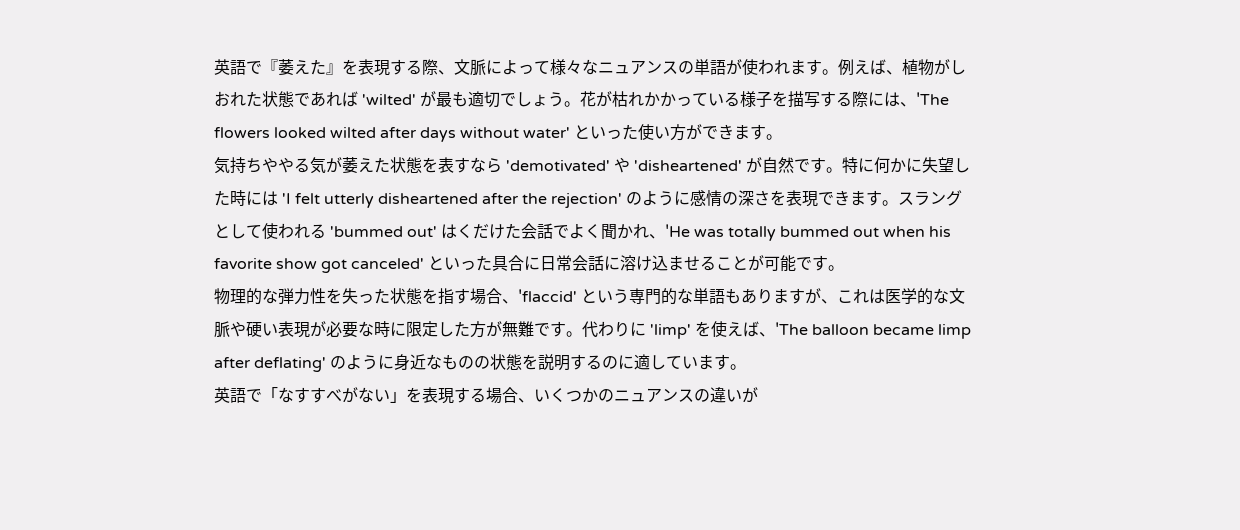英語で『萎えた』を表現する際、文脈によって様々なニュアンスの単語が使われます。例えば、植物がしおれた状態であれば 'wilted' が最も適切でしょう。花が枯れかかっている様子を描写する際には、'The flowers looked wilted after days without water' といった使い方ができます。
気持ちややる気が萎えた状態を表すなら 'demotivated' や 'disheartened' が自然です。特に何かに失望した時には 'I felt utterly disheartened after the rejection' のように感情の深さを表現できます。スラングとして使われる 'bummed out' はくだけた会話でよく聞かれ、'He was totally bummed out when his favorite show got canceled' といった具合に日常会話に溶け込ませることが可能です。
物理的な弾力性を失った状態を指す場合、'flaccid' という専門的な単語もありますが、これは医学的な文脈や硬い表現が必要な時に限定した方が無難です。代わりに 'limp' を使えば、'The balloon became limp after deflating' のように身近なものの状態を説明するのに適しています。
英語で「なすすべがない」を表現する場合、いくつかのニュアンスの違いが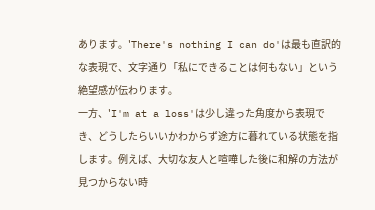あります。'There's nothing I can do'は最も直訳的な表現で、文字通り「私にできることは何もない」という絶望感が伝わります。
一方、'I'm at a loss'は少し違った角度から表現でき、どうしたらいいかわからず途方に暮れている状態を指します。例えば、大切な友人と喧嘩した後に和解の方法が見つからない時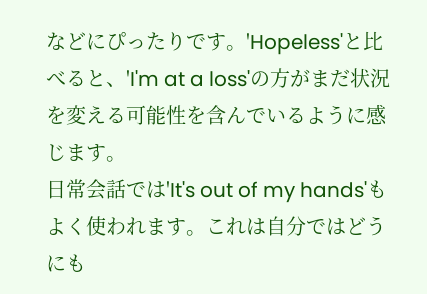などにぴったりです。'Hopeless'と比べると、'I'm at a loss'の方がまだ状況を変える可能性を含んでいるように感じます。
日常会話では'It's out of my hands'もよく使われます。これは自分ではどうにも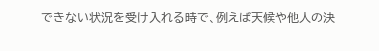できない状況を受け入れる時で、例えば天候や他人の決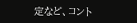定など、コント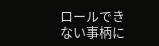ロールできない事柄に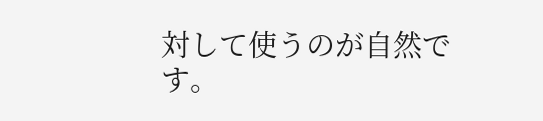対して使うのが自然です。